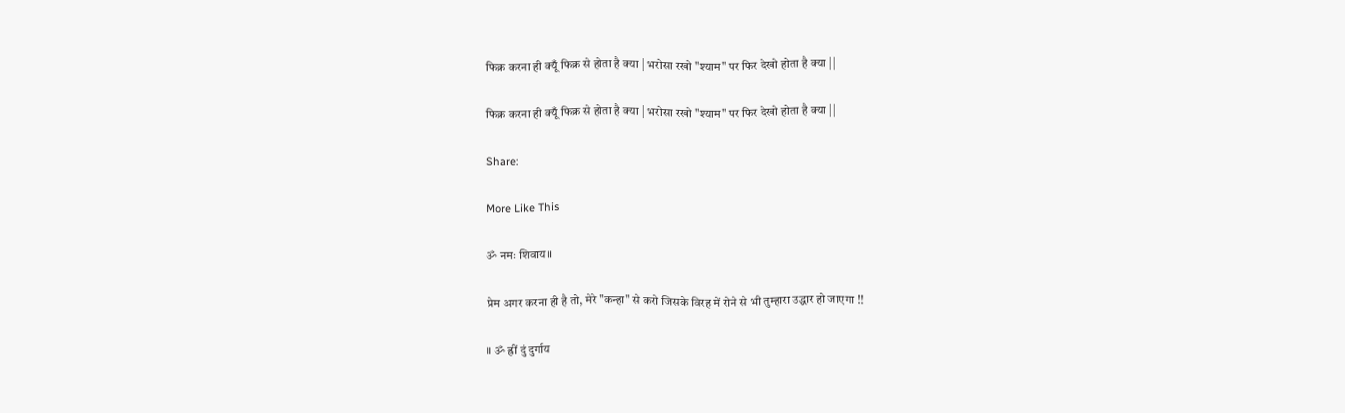फिक्र करना ही क्यूँ फिक्र से होता है क्या | भरोसा रखो "श्याम" पर फिर देखो होता है क्या ||

फिक्र करना ही क्यूँ फिक्र से होता है क्या | भरोसा रखो "श्याम" पर फिर देखो होता है क्या ||

Share:

More Like This

ॐ नमः शिवाय॥

प्रेम अगर करना ही है तो, मेरे "कन्हा" से करो जिसके विरह में रोने से भी तुम्हारा उद्धार हो जाएगा !!

॥ ॐ ह्रीं दुं दुर्गाय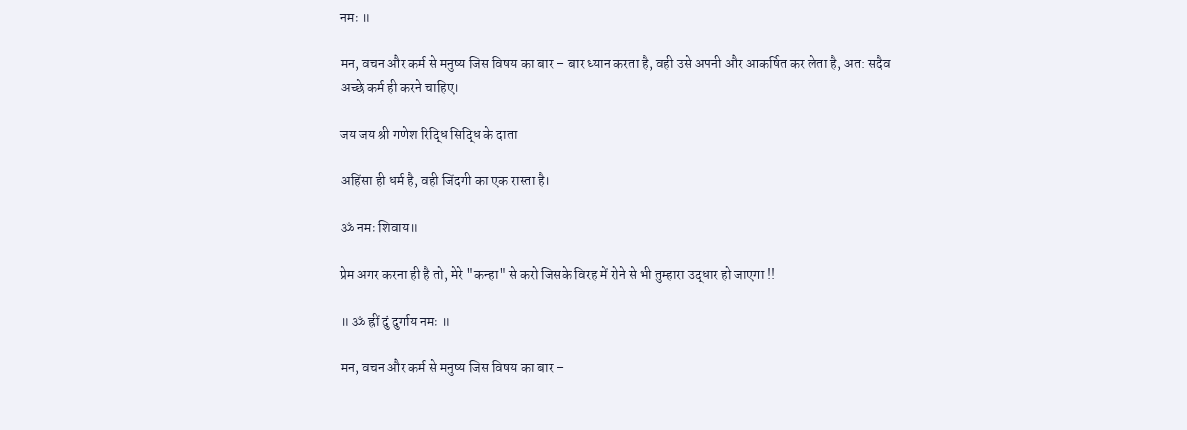नमः ॥

मन, वचन और कर्म से मनुष्य जिस विषय का बार – बार ध्यान करता है, वही उसे अपनी और आकर्षित कर लेता है, अत: सदैव अच्छे कर्म ही करने चाहिए।

जय जय श्री गणेश रिद्धि सिद्धि के दाता

अहिंसा ही धर्म है, वही जिंदगी का एक रास्ता है।

ॐ नमः शिवाय॥

प्रेम अगर करना ही है तो, मेरे "कन्हा" से करो जिसके विरह में रोने से भी तुम्हारा उद्धार हो जाएगा !!

॥ ॐ ह्रीं दुं दुर्गाय नमः ॥

मन, वचन और कर्म से मनुष्य जिस विषय का बार –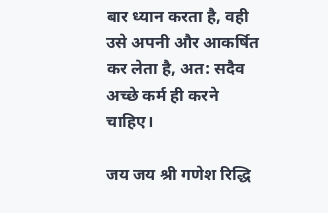बार ध्यान करता है, वही उसे अपनी और आकर्षित कर लेता है, अत: सदैव अच्छे कर्म ही करने चाहिए।

जय जय श्री गणेश रिद्धि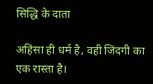सिद्धि के दाता

अहिंसा ही धर्म है, वही जिंदगी का एक रास्ता है।